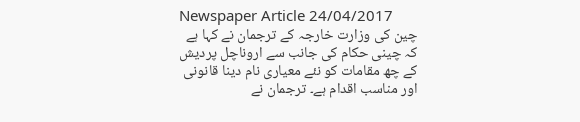Newspaper Article 24/04/2017
چین کی وزارت خارجہ کے ترجمان نے کہا ہے کہ چینی حکام کی جانب سے اروناچل پردیش کے چھ مقامات کو نئے معیاری نام دینا قانونی اور مناسب اقدام ہے۔ ترجمان نے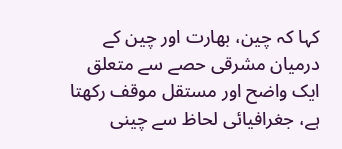کہا کہ چین، بھارت اور چین کے درمیان مشرقی حصے سے متعلق ایک واضح اور مستقل موقف رکھتا ہے، جغرافیائی لحاظ سے چینی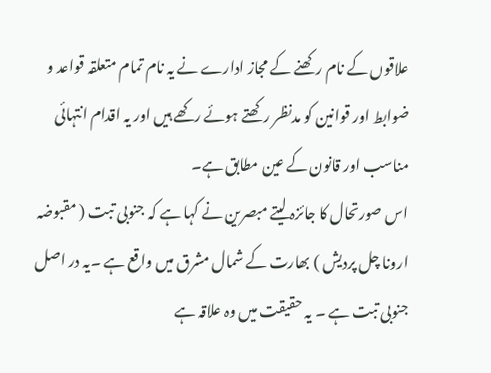علاقوں کے نام رکھنے کے مجاز ادارے نے یہ نام تمام متعلقہ قواعد و ضوابط اور قوانین کو مدنظر رکھتے ہوئے رکھے ہیں اور یہ اقدام انتہائی مناسب اور قانون کے عین مطابق ہے۔
اس صورتحال کا جائزہ لیتے مبصرین نے کہا ہے کہ جنوبی تبت ( مقبوضہ ارونا چل پردیش ) بھارت کے شمال مشرق میں واقع ہے ۔یہ در اصل جنوبی تبت ہے ۔ یہ حقیقت میں وہ علاقہ ہے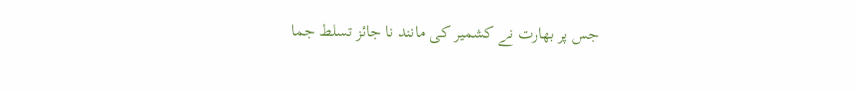جس پر بھارت نے کشمیر کی مانند نا جائز تسلط جما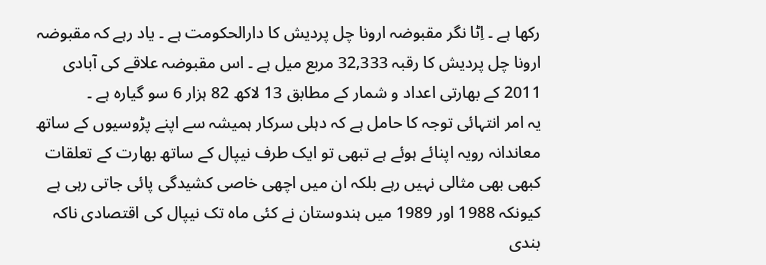رکھا ہے ۔ اِٹا نگر مقبوضہ ارونا چل پردیش کا دارالحکومت ہے ۔ یاد رہے کہ مقبوضہ ارونا چل پردیش کا رقبہ 32,333 مربع میل ہے ۔ اس مقبوضہ علاقے کی آبادی 2011 کے بھارتی اعداد و شمار کے مطابق 13 لاکھ 82 ہزار 6 سو گیارہ ہے ۔
یہ امر انتہائی توجہ کا حامل ہے کہ دہلی سرکار ہمیشہ سے اپنے پڑوسیوں کے ساتھ معاندانہ رویہ اپنائے ہوئے ہے تبھی تو ایک طرف نیپال کے ساتھ بھارت کے تعلقات کبھی بھی مثالی نہیں رہے بلکہ ان میں اچھی خاصی کشیدگی پائی جاتی رہی ہے کیونکہ 1988 اور 1989 میں ہندوستان نے کئی ماہ تک نیپال کی اقتصادی ناکہ بندی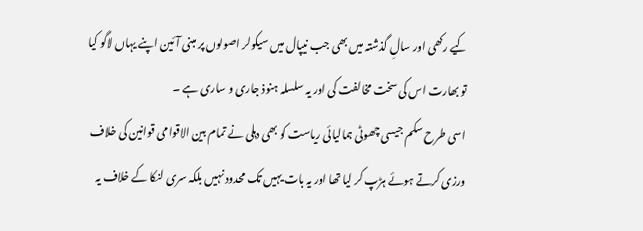کیے رکھی اور سالِ گذشتہ میں بھی جب نیپال میں سیکولر اصولوں پر مبنی آئین اپنے یہاں لاگو کیا تو بھارت اس کی سخت مخالفت کی اور یہ سلسلہ ہنوذ جاری و ساری ہے ۔
اسی طرح سکم جیسی چھوٹی ہمالیائی ریاست کو بھی دہلی نے تمام بین الاقوامی قوانین کی خلاف ورزی کرتے ہوئے ہڑپ کر لیا تھا اور یہ بات یہیں تک محدود نہیں بلکہ سری لنکا کے خلاف یہ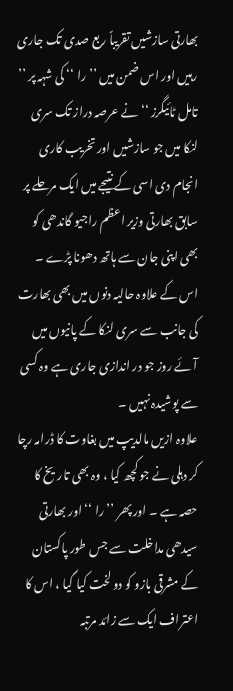بھارتی سازشیں تقریباً ربع صدی تک جاری رہیں اور اس ضمن میں ’’ را ‘‘ کی شہہ پر ’’ تامل ٹائیگرز ‘‘ نے عرصہ دراز تک سری لنکا میں جو سازشیں اور تخریب کاری انجام دی اسی کے نتیجے میں ایک مرحلے پر سابق بھارتی وزیر اعظم راجیو گاندھی کو بھی اپنی جان سے ہاتھ دھونا پڑے ۔ اس کے علاوہ حالیہ دنوں میں بھی بھارت کی جانب سے سری لنکا کے پانیوں میں آئے روز جو در اندازی جاری ہے وہ کسی سے پوشیدہ نہیں ۔
علاوہ ازیں مالدیپ میں بغاوت کا ڈرامہ رچا کر دہلی نے جو کچھ کیا ، وہ بھی تاریخ کا حصہ ہے ۔ اور پھر ’’ را ‘‘ اور بھارتی سیدھی مداخلت سے جس طور پاکستان کے مشرقی بازو کو دو لخت کیا گیا ، اس کا اعتراف ایک سے زائد مرتبہ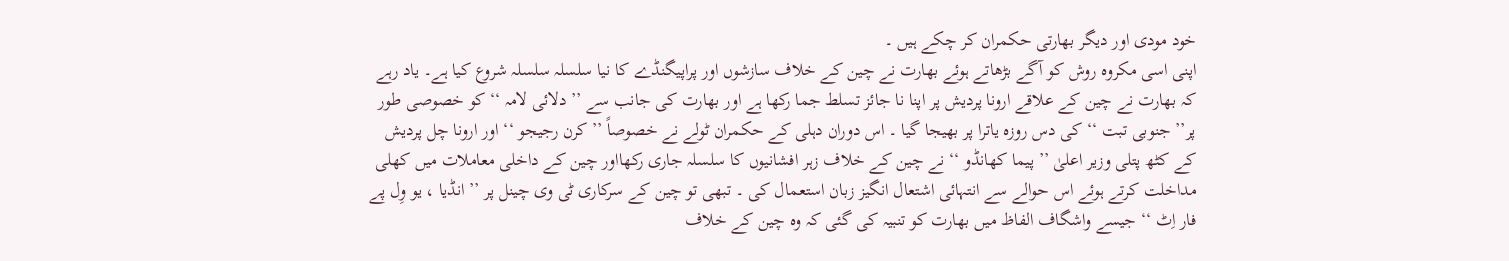خود مودی اور دیگر بھارتی حکمران کر چکے ہیں ۔
اپنی اسی مکروہ روش کو آگے بڑھاتے ہوئے بھارت نے چین کے خلاف سازشوں اور پراپیگنڈے کا نیا سلسلہ سلسلہ شروع کیا ہے۔ یاد رہے کہ بھارت نے چین کے علاقے ارونا پردیش پر اپنا نا جائز تسلط جما رکھا ہے اور بھارت کی جانب سے ’’ دلائی لامہ ‘‘ کو خصوصی طور پر’’ جنوبی تبت ‘‘ کی دس روزہ یاترا پر بھیجا گیا ۔ اس دوران دہلی کے حکمران ٹولے نے خصوصاً ’’ کرن رجیجو ‘‘ اور ارونا چل پردیش کے کٹھ پتلی وزیر اعلیٰ ’’ پیما کھانڈو ‘‘ نے چین کے خلاف زہر افشانیوں کا سلسلہ جاری رکھااور چین کے داخلی معاملات میں کھلی مداخلت کرتے ہوئے اس حوالے سے انتہائی اشتعال انگیز زبان استعمال کی ۔ تبھی تو چین کے سرکاری ٹی وی چینل پر ’’ انڈیا ، یو وِل پے فار اِٹ ‘‘ جیسے واشگاف الفاظ میں بھارت کو تنبیہ کی گئی کہ وہ چین کے خلاف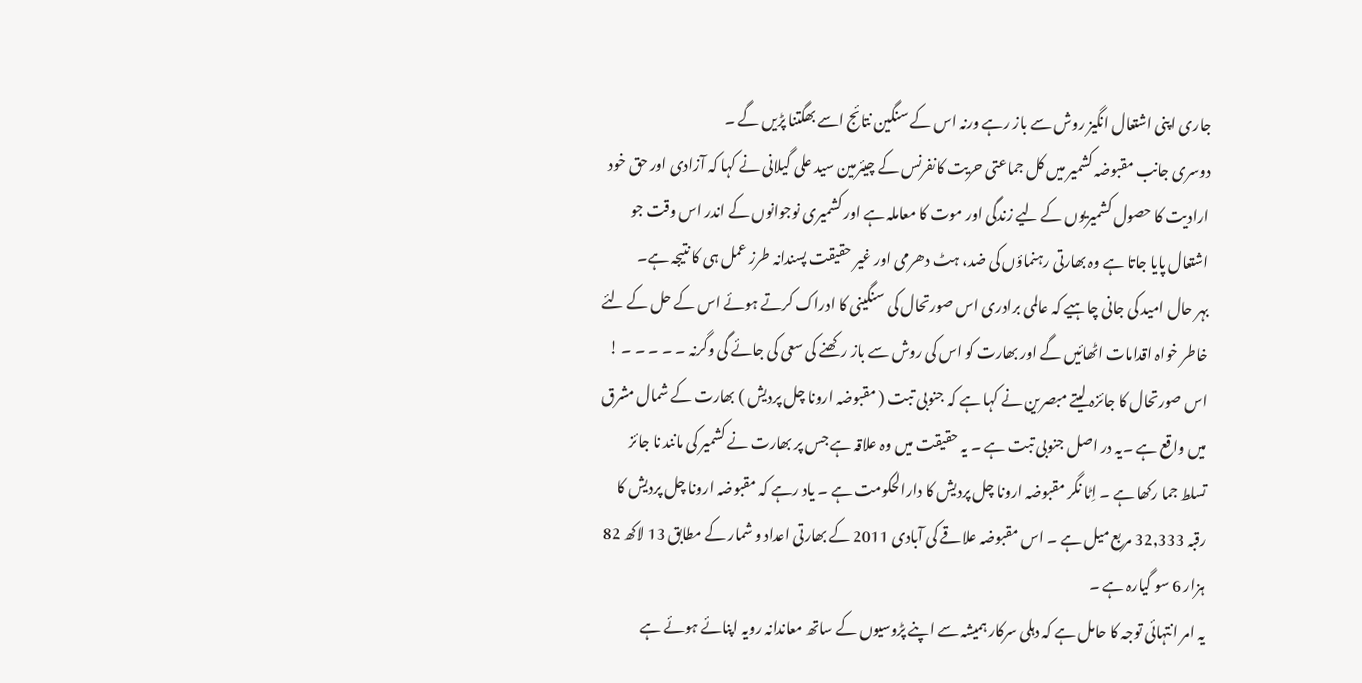جاری اپنی اشتعال انگیز روش سے باز رہے ورنہ اس کے سنگین نتائج اسے بھگتنا پڑیں گے ۔
دوسری جانب مقبوضہ کشمیر میں کل جماعتی حریت کانفرنس کے چیئرمین سید علی گیلانی نے کہا کہ آزادی اور حق خود ارادیت کا حصول کشمیریوں کے لیے زندگی اور موت کا معاملہ ہے اور کشمیری نوجوانوں کے اندر اس وقت جو اشتعال پایا جاتا ہے وہ بھارتی رہنماؤں کی ضد، ہٹ دھرمی اور غیر حقیقت پسندانہ طرز عمل ہی کا نتیجہ ہے۔
بہر حال امید کی جانی چاہیے کہ عالمی برادری اس صورتحال کی سنگینی کا ادراک کرتے ہوئے اس کے حل کے لئے خاطر خواہ اقدامات اٹھائیں گے اور بھارت کو اس کی روش سے باز رکھنے کی سعی کی جائے گی وگرنہ ۔ ۔ ۔ ۔ ۔ !
اس صورتحال کا جائزہ لیتے مبصرین نے کہا ہے کہ جنوبی تبت ( مقبوضہ ارونا چل پردیش ) بھارت کے شمال مشرق میں واقع ہے ۔یہ در اصل جنوبی تبت ہے ۔ یہ حقیقت میں وہ علاقہ ہے جس پر بھارت نے کشمیر کی مانند نا جائز تسلط جما رکھا ہے ۔ اِٹا نگر مقبوضہ ارونا چل پردیش کا دارالحکومت ہے ۔ یاد رہے کہ مقبوضہ ارونا چل پردیش کا رقبہ 32,333 مربع میل ہے ۔ اس مقبوضہ علاقے کی آبادی 2011 کے بھارتی اعداد و شمار کے مطابق 13 لاکھ 82 ہزار 6 سو گیارہ ہے ۔
یہ امر انتہائی توجہ کا حامل ہے کہ دہلی سرکار ہمیشہ سے اپنے پڑوسیوں کے ساتھ معاندانہ رویہ اپنائے ہوئے ہے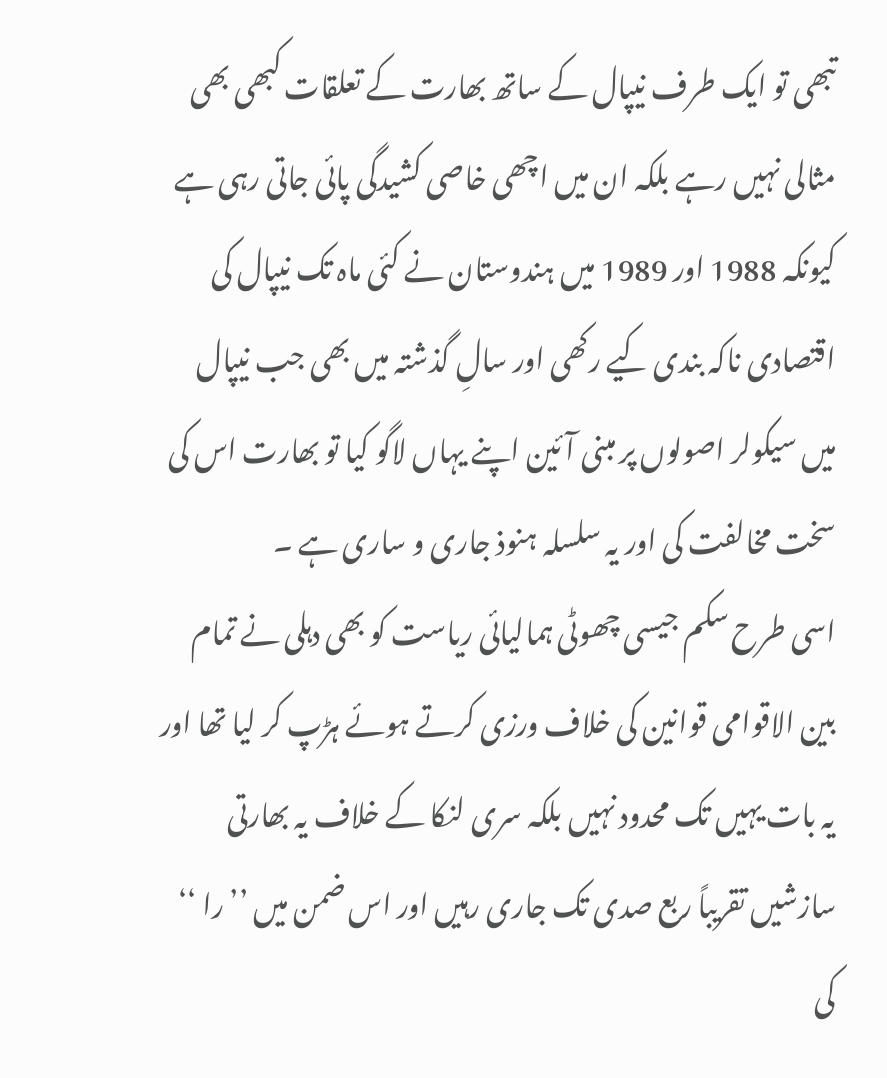تبھی تو ایک طرف نیپال کے ساتھ بھارت کے تعلقات کبھی بھی مثالی نہیں رہے بلکہ ان میں اچھی خاصی کشیدگی پائی جاتی رہی ہے کیونکہ 1988 اور 1989 میں ہندوستان نے کئی ماہ تک نیپال کی اقتصادی ناکہ بندی کیے رکھی اور سالِ گذشتہ میں بھی جب نیپال میں سیکولر اصولوں پر مبنی آئین اپنے یہاں لاگو کیا تو بھارت اس کی سخت مخالفت کی اور یہ سلسلہ ہنوذ جاری و ساری ہے ۔
اسی طرح سکم جیسی چھوٹی ہمالیائی ریاست کو بھی دہلی نے تمام بین الاقوامی قوانین کی خلاف ورزی کرتے ہوئے ہڑپ کر لیا تھا اور یہ بات یہیں تک محدود نہیں بلکہ سری لنکا کے خلاف یہ بھارتی سازشیں تقریباً ربع صدی تک جاری رہیں اور اس ضمن میں ’’ را ‘‘ کی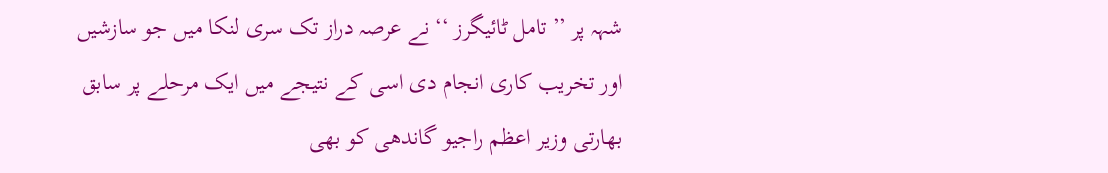شہہ پر ’’ تامل ٹائیگرز ‘‘ نے عرصہ دراز تک سری لنکا میں جو سازشیں اور تخریب کاری انجام دی اسی کے نتیجے میں ایک مرحلے پر سابق بھارتی وزیر اعظم راجیو گاندھی کو بھی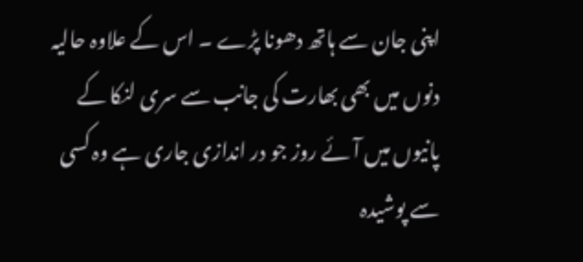اپنی جان سے ہاتھ دھونا پڑے ۔ اس کے علاوہ حالیہ دنوں میں بھی بھارت کی جانب سے سری لنکا کے پانیوں میں آئے روز جو در اندازی جاری ہے وہ کسی سے پوشیدہ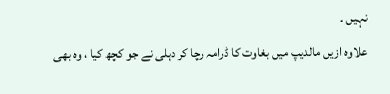نہیں ۔
علاوہ ازیں مالدیپ میں بغاوت کا ڈرامہ رچا کر دہلی نے جو کچھ کیا ، وہ بھی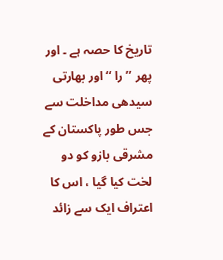تاریخ کا حصہ ہے ۔ اور پھر ’’ را ‘‘ اور بھارتی سیدھی مداخلت سے جس طور پاکستان کے مشرقی بازو کو دو لخت کیا گیا ، اس کا اعتراف ایک سے زائد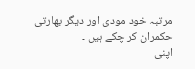مرتبہ خود مودی اور دیگر بھارتی حکمران کر چکے ہیں ۔
اپنی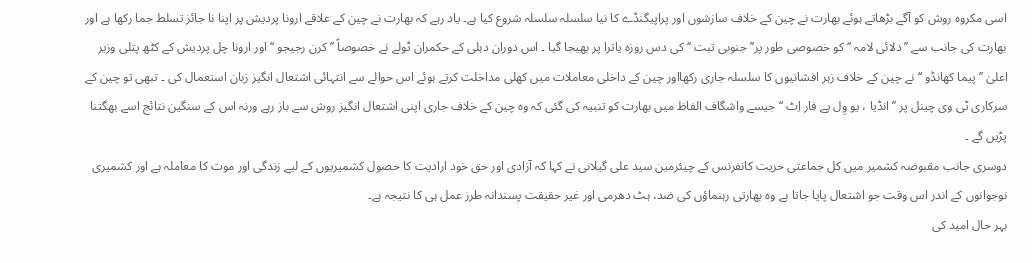اسی مکروہ روش کو آگے بڑھاتے ہوئے بھارت نے چین کے خلاف سازشوں اور پراپیگنڈے کا نیا سلسلہ سلسلہ شروع کیا ہے۔ یاد رہے کہ بھارت نے چین کے علاقے ارونا پردیش پر اپنا نا جائز تسلط جما رکھا ہے اور بھارت کی جانب سے ’’ دلائی لامہ ‘‘ کو خصوصی طور پر’’ جنوبی تبت ‘‘ کی دس روزہ یاترا پر بھیجا گیا ۔ اس دوران دہلی کے حکمران ٹولے نے خصوصاً ’’ کرن رجیجو ‘‘ اور ارونا چل پردیش کے کٹھ پتلی وزیر اعلیٰ ’’ پیما کھانڈو ‘‘ نے چین کے خلاف زہر افشانیوں کا سلسلہ جاری رکھااور چین کے داخلی معاملات میں کھلی مداخلت کرتے ہوئے اس حوالے سے انتہائی اشتعال انگیز زبان استعمال کی ۔ تبھی تو چین کے سرکاری ٹی وی چینل پر ’’ انڈیا ، یو وِل پے فار اِٹ ‘‘ جیسے واشگاف الفاظ میں بھارت کو تنبیہ کی گئی کہ وہ چین کے خلاف جاری اپنی اشتعال انگیز روش سے باز رہے ورنہ اس کے سنگین نتائج اسے بھگتنا پڑیں گے ۔
دوسری جانب مقبوضہ کشمیر میں کل جماعتی حریت کانفرنس کے چیئرمین سید علی گیلانی نے کہا کہ آزادی اور حق خود ارادیت کا حصول کشمیریوں کے لیے زندگی اور موت کا معاملہ ہے اور کشمیری نوجوانوں کے اندر اس وقت جو اشتعال پایا جاتا ہے وہ بھارتی رہنماؤں کی ضد، ہٹ دھرمی اور غیر حقیقت پسندانہ طرز عمل ہی کا نتیجہ ہے۔
بہر حال امید کی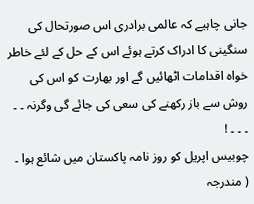جانی چاہیے کہ عالمی برادری اس صورتحال کی سنگینی کا ادراک کرتے ہوئے اس کے حل کے لئے خاطر خواہ اقدامات اٹھائیں گے اور بھارت کو اس کی روش سے باز رکھنے کی سعی کی جائے گی وگرنہ ۔ ۔ ۔ ۔ ۔ !
چوبیس اپریل کو روز نامہ پاکستان میں شائع ہوا ۔
( مندرجہ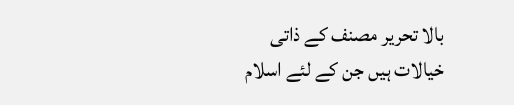بالا تحریر مصنف کے ذاتی خیالات ہیں جن کے لئے اسلام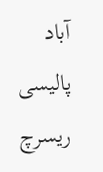آباد پالیسی ریسرچ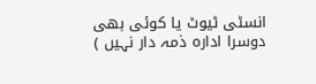انسٹی ٹیوٹ یا کوئی بھی دوسرا ادارہ ذمہ دار نہیں )